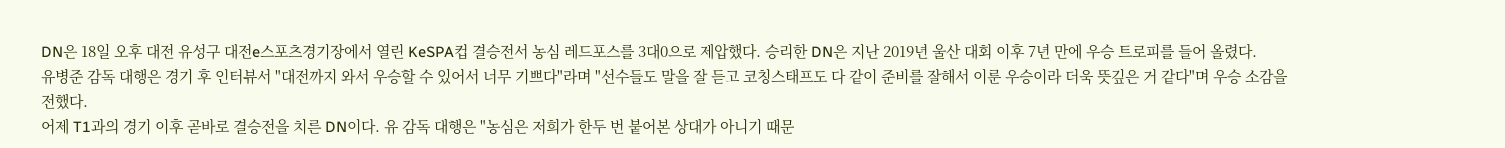DN은 18일 오후 대전 유성구 대전e스포츠경기장에서 열린 KeSPA컵 결승전서 농심 레드포스를 3대0으로 제압했다. 승리한 DN은 지난 2019년 울산 대회 이후 7년 만에 우승 트로피를 들어 올렸다.
유병준 감독 대행은 경기 후 인터뷰서 "대전까지 와서 우승할 수 있어서 너무 기쁘다"라며 "선수들도 말을 잘 듣고 코칭스태프도 다 같이 준비를 잘해서 이룬 우승이라 더욱 뜻깊은 거 같다"며 우승 소감을 전했다.
어제 T1과의 경기 이후 곧바로 결승전을 치른 DN이다. 유 감독 대행은 "농심은 저희가 한두 번 붙어본 상대가 아니기 때문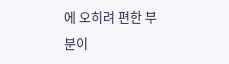에 오히려 편한 부분이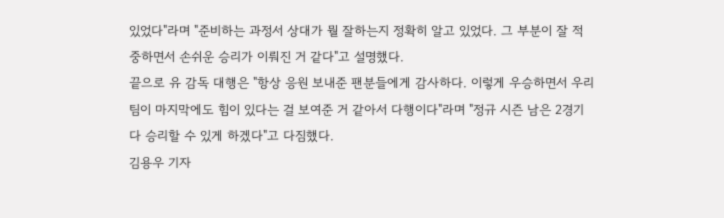있었다"라며 "준비하는 과정서 상대가 뭘 잘하는지 정확히 알고 있었다. 그 부분이 잘 적중하면서 손쉬운 승리가 이뤄진 거 같다"고 설명했다.
끝으로 유 감독 대행은 "항상 응원 보내준 팬분들에게 감사하다. 이렇게 우승하면서 우리 팀이 마지막에도 힘이 있다는 걸 보여준 거 같아서 다행이다"라며 "정규 시즌 남은 2경기 다 승리할 수 있게 하겠다"고 다짐했다.
김용우 기자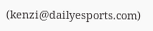(kenzi@dailyesports.com)